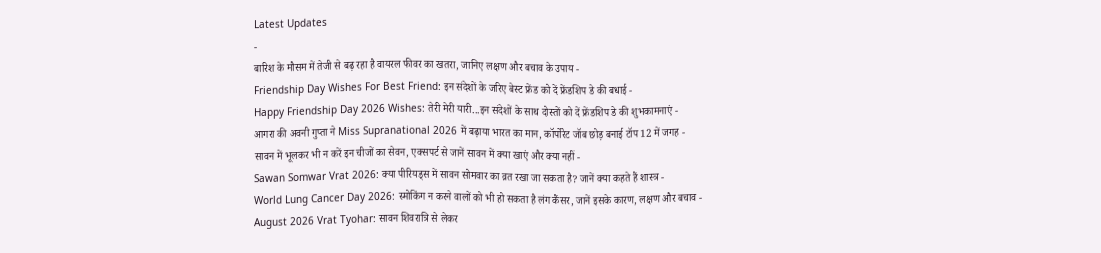Latest Updates
-
बारिश के मौसम में तेजी से बढ़ रहा है वायरल फीवर का खतरा, जानिए लक्षण और बचाव के उपाय -
Friendship Day Wishes For Best Friend: इन संदेशों के जरिए बेस्ट फ्रेंड को दें फ्रेंडशिप डे की बधाई -
Happy Friendship Day 2026 Wishes: तेरी मेरी यारी...इन संदेशों के साथ दोस्तों को दें फ्रेंडशिप डे की शुभकामनाएं -
आगरा की अवनी गुप्ता ने Miss Supranational 2026 में बढ़ाया भारत का मान, कॉर्पोरेट जॉब छोड़ बनाई टॉप 12 में जगह -
सावन में भूलकर भी न करें इन चीजों का सेवन, एक्सपर्ट से जानें सावन में क्या खाएं और क्या नहीं -
Sawan Somwar Vrat 2026: क्या पीरियड्स में सावन सोमवार का व्रत रखा जा सकता है? जानें क्या कहते हैं शास्त्र -
World Lung Cancer Day 2026: स्मोकिंग न करने वालों को भी हो सकता है लंग कैंसर, जानें इसके कारण, लक्षण और बचाव -
August 2026 Vrat Tyohar: सावन शिवरात्रि से लेकर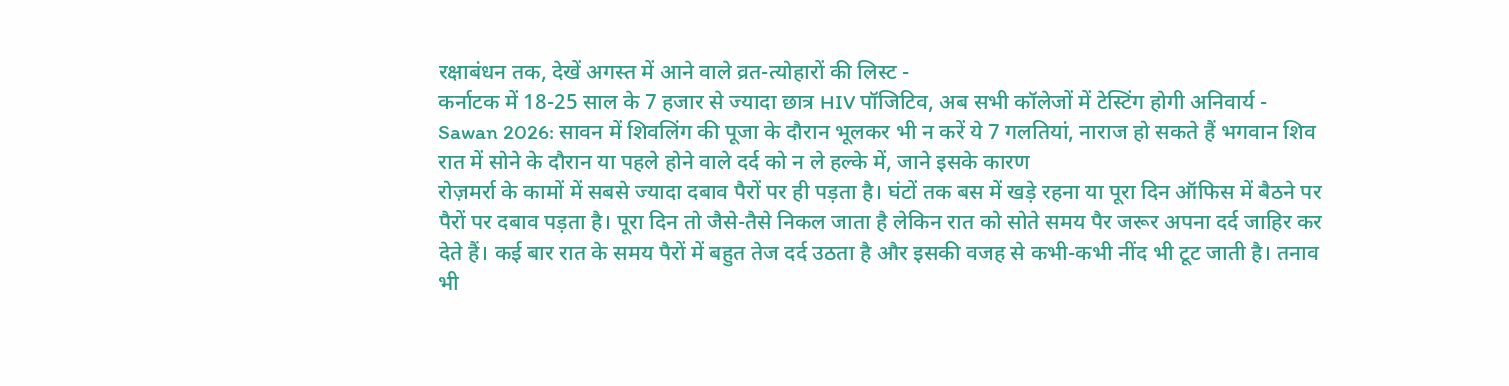रक्षाबंधन तक, देखें अगस्त में आने वाले व्रत-त्योहारों की लिस्ट -
कर्नाटक में 18-25 साल के 7 हजार से ज्यादा छात्र HIV पॉजिटिव, अब सभी कॉलेजों में टेस्टिंग होगी अनिवार्य -
Sawan 2026: सावन में शिवलिंग की पूजा के दौरान भूलकर भी न करें ये 7 गलतियां, नाराज हो सकते हैं भगवान शिव
रात में सोने के दौरान या पहले होने वाले दर्द को न ले हल्के में, जाने इसके कारण
रोज़मर्रा के कामों में सबसे ज्यादा दबाव पैरों पर ही पड़ता है। घंटों तक बस में खड़े रहना या पूरा दिन ऑफिस में बैठने पर पैरों पर दबाव पड़ता है। पूरा दिन तो जैसे-तैसे निकल जाता है लेकिन रात को सोते समय पैर जरूर अपना दर्द जाहिर कर देते हैं। कई बार रात के समय पैरों में बहुत तेज दर्द उठता है और इसकी वजह से कभी-कभी नींद भी टूट जाती है। तनाव भी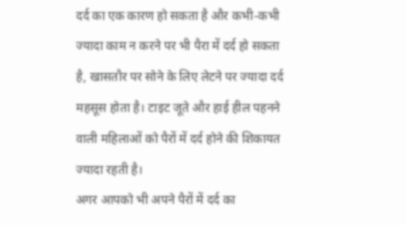दर्द का एक कारण हो सकता है और कभी-कभी ज्यादा काम न करने पर भी पैरा में दर्द हो सकता है, खासतौर पर सोने के लिए लेटने पर ज्यादा दर्द महसूस होता है। टाइट जूते और हाई हील पहनने वाली महिलाओं को पैरों में दर्द होने की शिकायत ज्यादा रहती है।
अगर आपको भी अपने पैरों में दर्द का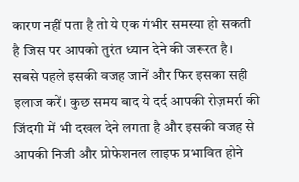कारण नहीं पता है तो ये एक गंभीर समस्या हो सकती है जिस पर आपको तुरंत ध्यान देने की जरूरत है। सबसे पहले इसकी वजह जानें और फिर इसका सही इलाज करें। कुछ समय बाद ये दर्द आपकी रोज़मर्रा की जिंदगी में भी दखल देने लगता है और इसकी वजह से आपकी निजी और प्रोफेशनल लाइफ प्रभावित होने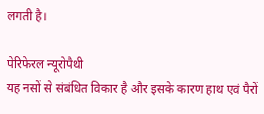लगती है।

पेरिफेरल न्यूरोपैथी
यह नसों से संबंधित विकार है और इसके कारण हाथ एवं पैरों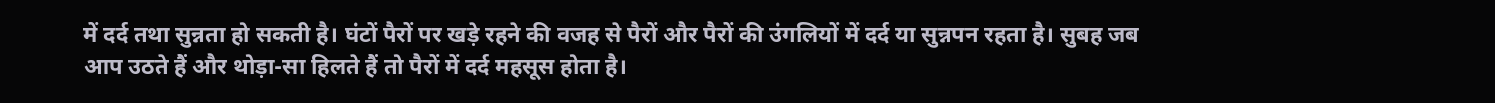में दर्द तथा सुन्नता हो सकती है। घंटों पैरों पर खड़े रहने की वजह से पैरों और पैरों की उंगलियों में दर्द या सुन्नपन रहता है। सुबह जब आप उठते हैं और थोड़ा-सा हिलते हैं तो पैरों में दर्द महसूस होता है।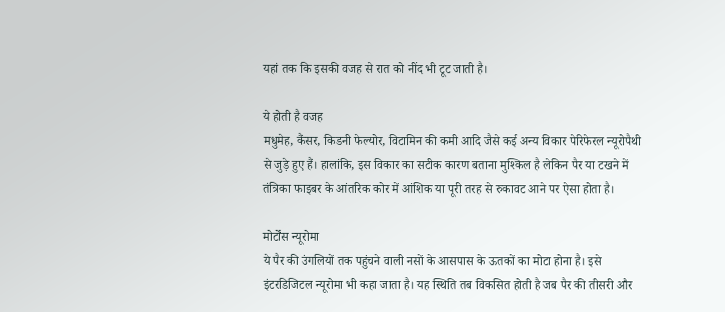यहां तक कि इसकी वजह से रात को नींद भी टूट जाती है।

ये होती है वजह
मधुमेह, कैंसर, किडनी फेल्योर, विटामिन की कमी आदि जैसे कई अन्य विकार पेरिफेरल न्यूरोपैथी से जुड़े हुए हैं। हालांकि, इस विकार का सटीक कारण बताना मुश्किल है लेकिन पैर या टखने में तंत्रिका फाइबर के आंतरिक कोर में आंशिक या पूरी तरह से रुकावट आने पर ऐसा होता है।

मोर्टोंस न्यूरोमा
ये पैर की उंगलियों तक पहुंचने वाली नसों के आसपास के ऊतकों का मोटा होना है। इसे इंटरडिजिटल न्यूरोमा भी कहा जाता है। यह स्थिति तब विकसित होती है जब पैर की तीसरी और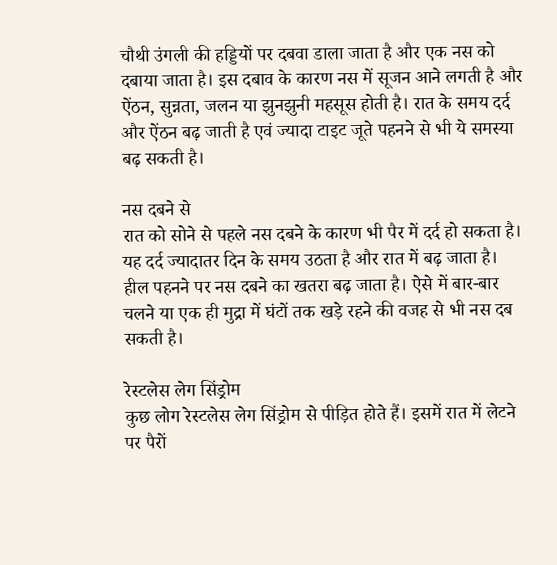चौथी उंगली की हड्डियों पर दबवा डाला जाता है और एक नस को दबाया जाता है। इस दबाव के कारण नस में सूजन आने लगती है और ऐंठन, सुन्नता, जलन या झुनझुनी महसूस होती है। रात के समय दर्द और ऐंठन बढ़ जाती है एवं ज्यादा टाइट जूते पहनने से भी ये समस्या बढ़ सकती है।

नस दबने से
रात को सोने से पहले नस दबने के कारण भी पैर में दर्द हो सकता है। यह दर्द ज्यादातर दिन के समय उठता है और रात में बढ़ जाता है। हील पहनने पर नस दबने का खतरा बढ़ जाता है। ऐसे में बार-बार चलने या एक ही मुद्रा में घंटों तक खड़े रहने की वजह से भी नस दब सकती है।

रेस्टलेस लेग सिंड्रोम
कुछ लोग रेस्टलेस लेग सिंड्रोम से पीड़ित होते हैं। इसमें रात में लेटने पर पैरों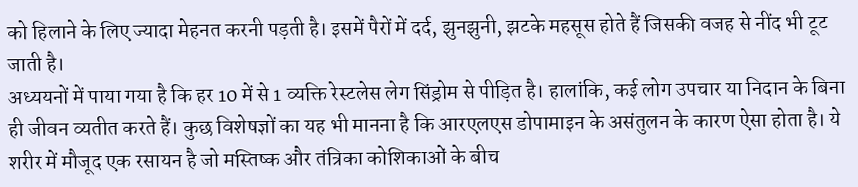को हिलाने के लिए ज्यादा मेहनत करनी पड़ती है। इसमें पैरों में दर्द, झुनझुनी, झटके महसूस होते हैं जिसकी वजह से नींद भी टूट जाती है।
अध्ययनों में पाया गया है कि हर 10 में से 1 व्यक्ति रेस्टलेस लेग सिंड्रोम से पीड़ित है। हालांकि, कई लोग उपचार या निदान के बिना ही जीवन व्यतीत करते हैं। कुछ विशेषज्ञों का यह भी मानना है कि आरएलएस डोपामाइन के असंतुलन के कारण ऐसा होता है। ये शरीर में मौजूद एक रसायन है जो मस्तिष्क और तंत्रिका कोशिकाओं के बीच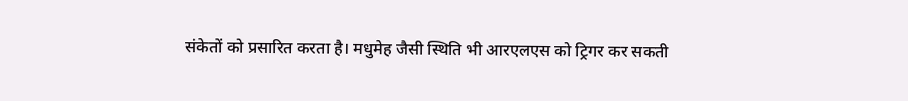संकेतों को प्रसारित करता है। मधुमेह जैसी स्थिति भी आरएलएस को ट्रिगर कर सकती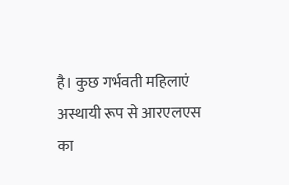है। कुछ गर्भवती महिलाएं अस्थायी रूप से आरएलएस का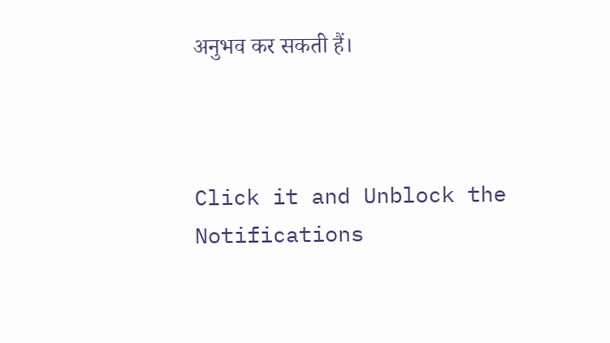अनुभव कर सकती हैं।



Click it and Unblock the Notifications